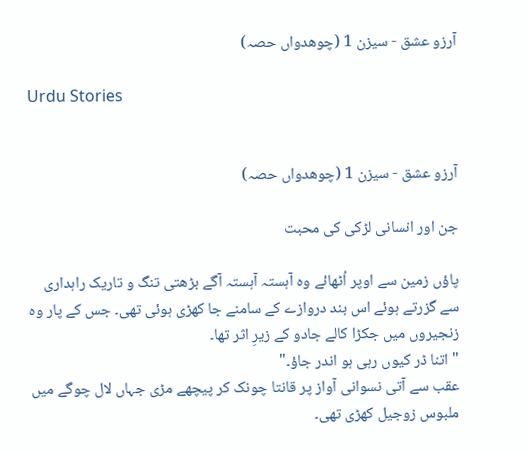آرزو عشق - سیزن 1 (چوھدواں حصہ)

Urdu Stories


آرزو عشق - سیزن 1 (چوھدواں حصہ)

جن اور انسانی لڑکی کی محبت

پاؤں زمین سے اوپر اُٹھائے وہ آہستہ آہستہ آگے بڑھتی تنگ و تاریک راہداری سے گزرتے ہوئے اس بند دروازے کے سامنے جا کھڑی ہوئی تھی۔ جس کے پار وہ زنجیروں میں جکڑا کالے جادو کے زیرِ اثر تھا۔
" اتنا ڈر کیوں رہی ہو اندر جاؤ۔"
عقب سے آتی نسوانی آواز پر قانتا چونک کر پیچھے مڑی جہاں لال چوگے میں ملبوس زوجیل کھڑی تھی۔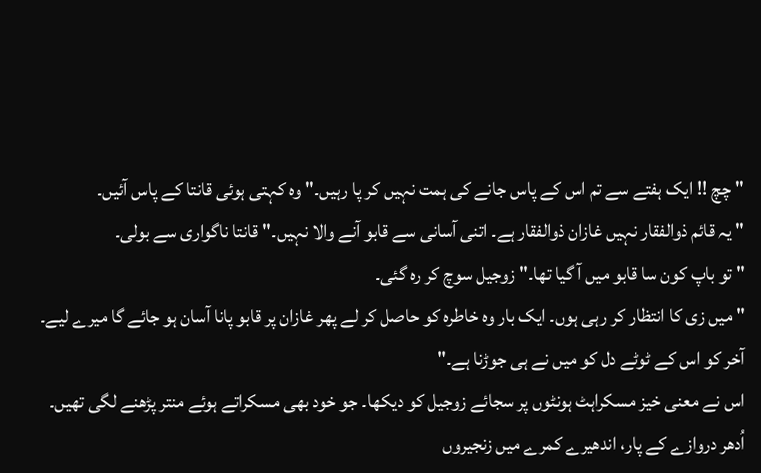" چچ !! ایک ہفتے سے تم اس کے پاس جانے کی ہمت نہیں کر پا رہیں۔" وہ کہتی ہوئی قانتا کے پاس آئیں۔
" یہ قائم ذوالفقار نہیں غازان ذوالفقار ہے۔ اتنی آسانی سے قابو آنے والا نہیں۔" قانتا ناگواری سے بولی۔
" تو باپ کون سا قابو میں آ گیا تھا۔" زوجیل سوچ کر رہ گئی۔
" میں زی کا انتظار کر رہی ہوں۔ ایک بار وہ خاطره کو حاصل کر لے پھر غازان پر قابو پانا آسان ہو جائے گا میرے لیے۔ آخر کو اس کے ٹوٹے دل کو میں نے ہی جوڑنا ہے۔"
اس نے معنی خیز مسکراہٹ ہونٹوں پر سجائے زوجیل کو دیکھا۔ جو خود بھی مسکراتے ہوئے منتر پڑھنے لگی تھیں۔
اُدھر دروازے کے پار، اندھیرے کمرے میں زنجیروں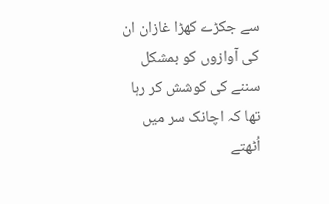سے جکڑے کھڑا غازان ان کی آوازوں کو بمشکل سننے کی کوشش کر رہا تھا کہ اچانک سر میں اُٹھتے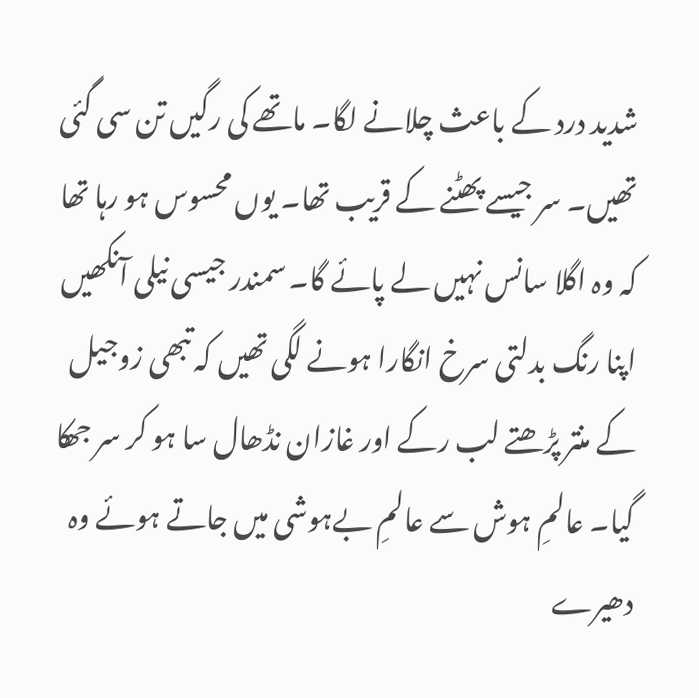شدید درد کے باعث چلانے لگا۔ ماتھے کی رگیں تن سی گئی تھیں۔ سر جیسے پھٹنے کے قریب تھا۔ یوں محسوس ہو رہا تھا کہ وہ اگلا سانس نہیں لے پائے گا۔ سمندر جیسی نیلی آنکھیں اپنا رنگ بدلتی سرخ انگارا ہونے لگی تھیں کہ تبھی زوجیل کے منتر پڑھتے لب رکے اور غازان نڈھال سا ہو کر سر جھکا گیا۔ عالمِ ہوش سے عالمِ بےہوشی میں جاتے ہوئے وہ دھیرے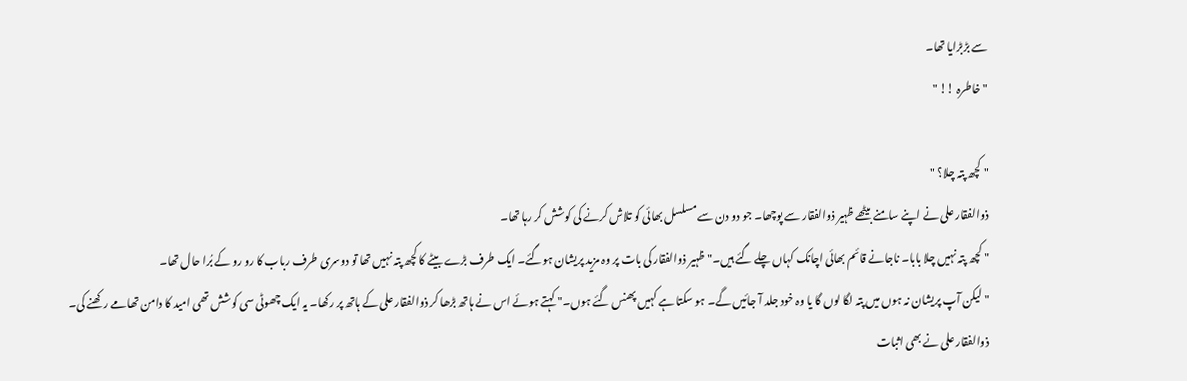سے بڑبڑایا تھا۔
" خاطرہ !! "

" کچھ پتہ چلا؟ "
ذوالفقار علی نے اپنے سامنے بیٹھے ظہیر ذوالفقار سے پوچھا۔ جو دو دن سے مسلسل بھائی کو تلاش کرنے کی کوشش کر رہا تھا۔
" کچھ پتہ نہیں چلا بابا۔ ناجانے قائم بھائی اچانک کہاں چلے گئے ہیں۔" ظہیر ذوالفقار کی بات پر وہ مزید پریشان ہوگئے۔ ایک طرف بڑے بیٹے کا کچھ پتہ نہیں تھا تو دوسری طرف رباب کا رو رو کے بُرا حال تھا۔
" لیکن آپ پریشان نہ ہوں میں پتہ لگا لوں گا یا وہ خود جلد آ جائیں گے۔ ہو سکتا ہے کہیں پھنس گئے ہوں۔" کہتے ہوئے اس نے ہاتھ بڑھا کر ذوالفقار علی کے ہاتھ پر رکھا۔ یہ ایک چھوٹی سی کوشش تھی امید کا دامن تھامے رکھنے کی۔
ذوالفقار علی نے بھی اثبات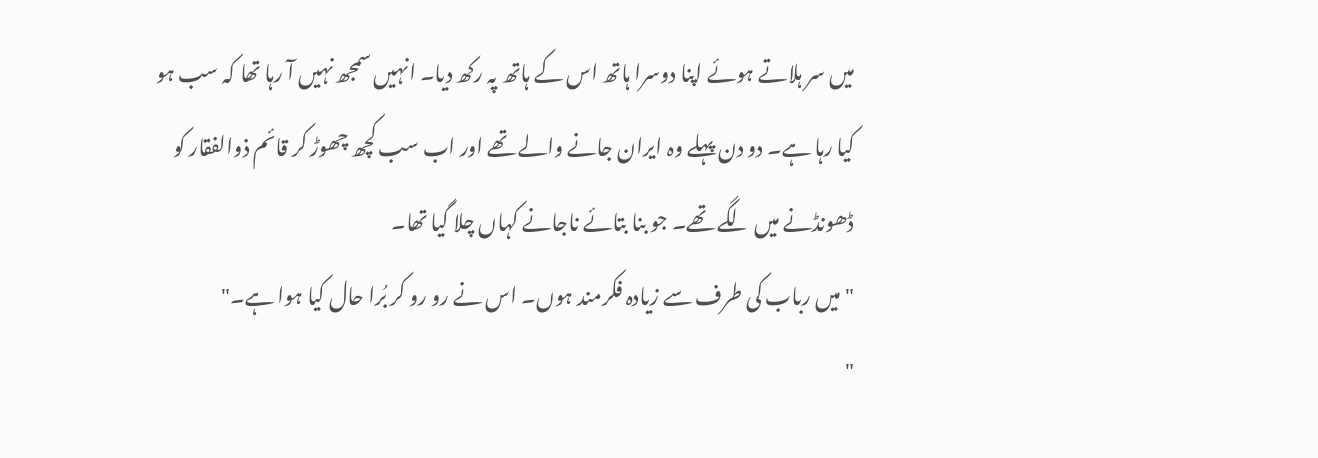میں سر ہلاتے ہوئے اپنا دوسرا ہاتھ اس کے ہاتھ پہ رکھ دیا۔ انہیں سمجھ نہیں آ رہا تھا کہ سب ہو کیا رہا ہے۔ دو دن پہلے وہ ایران جانے والے تھے اور اب سب کچھ چھوڑ کر قائم ذوالفقار کو ڈھونڈنے میں لگے تھے۔ جو بنا بتائے ناجانے کہاں چلا گیا تھا۔
" میں رباب کی طرف سے زیادہ فکرمند ہوں۔ اس نے رو رو کر بُرا حال کیا ہوا ہے۔"
"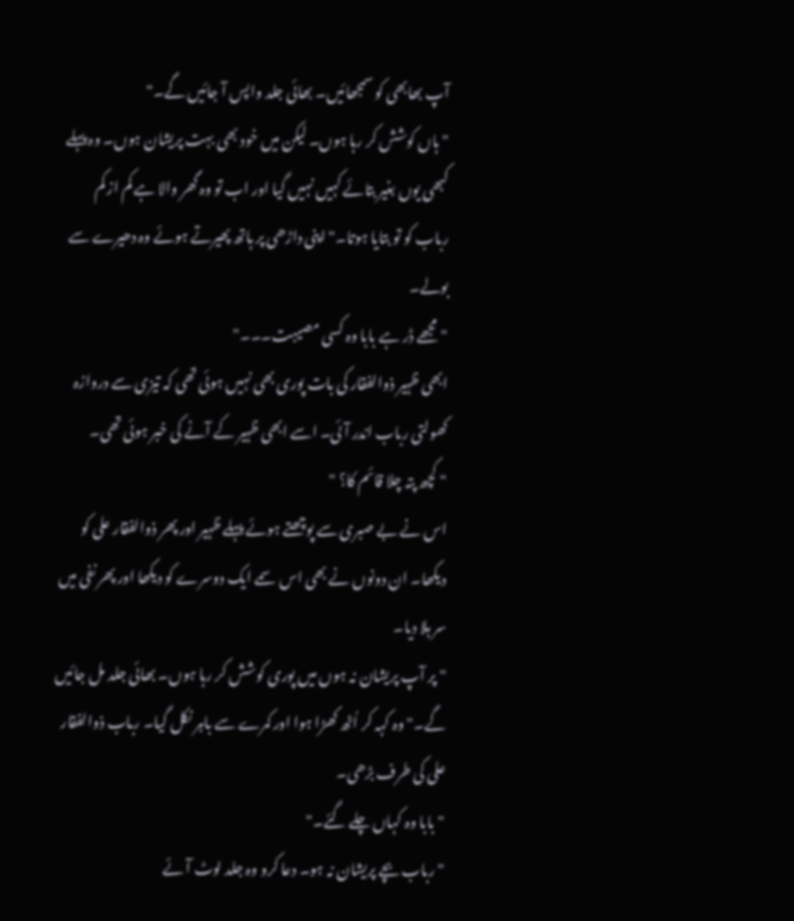آپ بھابھی کو سمجھائیں۔ بھائی جلد واپس آ جائیں گے۔"
" ہاں کوشش کر رہا ہوں۔ لیکن میں خود بھی بہت پریشان ہوں۔ وہ پہلے کبھی یوں بغیر بتائے کہیں نہیں گیا اور اب تو وہ گھر والا ہے کم از کم رباب کو تو بتایا ہوتا۔" اپنی داڑھی پر ہاتھ پھیرتے ہوئے وہ دھیرے سے بولے۔
" مجھے ڈر ہے بابا وہ کسی مصیبت۔۔۔"
ابھی ظہیر ذوالفقار کی بات پوری بھی نہیں ہوئی تھی کہ تیزی سے دروازہ کھولتی رباب اندر آئی۔ اسے ابھی ظہیر کے آنے کی خبر ہوئی تھی۔
" کچھ پتہ چلا قائم کا؟ "
اس نے بے صبری سے پوچھتے ہوئے پہلے ظہیر اور پھر ذوالفقار علی کو دیکھا۔ ان دونوں نے بھی اس سمے ایک دوسرے کو دیکھا اور پھر نفی میں سر ہلا دیا۔
" پر آپ پریشان نہ ہوں میں پوری کوشش کر رہا ہوں۔ بھائی جلد مل جائیں گے۔" وہ کہہ کر اُٹھ کھڑا ہوا اور کمرے سے باہر نکل گیا۔ رباب ذوالفقار علی کی طرف بڑھی۔
" بابا وہ کہاں چلے گئے۔"
" رباب بچے پریشان نہ ہو۔ دعا کرو وہ جلد لوٹ آئے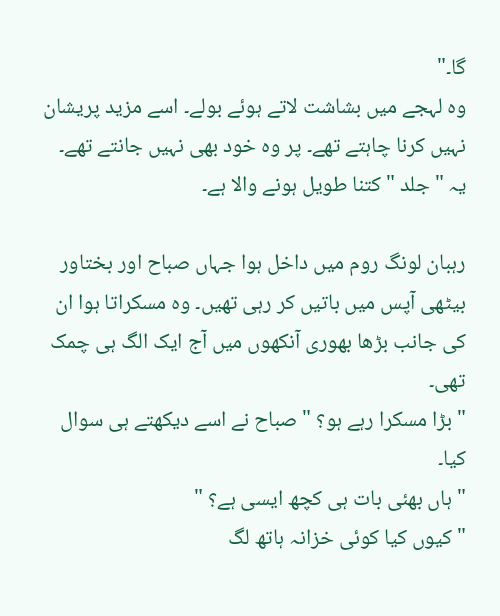گا۔"
وہ لہجے میں بشاشت لاتے ہوئے بولے۔ اسے مزید پریشان نہیں کرنا چاہتے تھے۔ پر وہ خود بھی نہیں جانتے تھے۔ یہ " جلد " کتنا طویل ہونے والا ہے۔

رہبان لونگ روم میں داخل ہوا جہاں صباح اور بختاور بیٹھی آپس میں باتیں کر رہی تھیں۔ وہ مسکراتا ہوا ان کی جانب بڑھا بھوری آنکھوں میں آج ایک الگ ہی چمک تھی۔
" بڑا مسکرا رہے ہو؟ " صباح نے اسے دیکھتے ہی سوال کیا۔
" ہاں بھئی بات ہی کچھ ایسی ہے؟ "
" کیوں کیا کوئی خزانہ ہاتھ لگ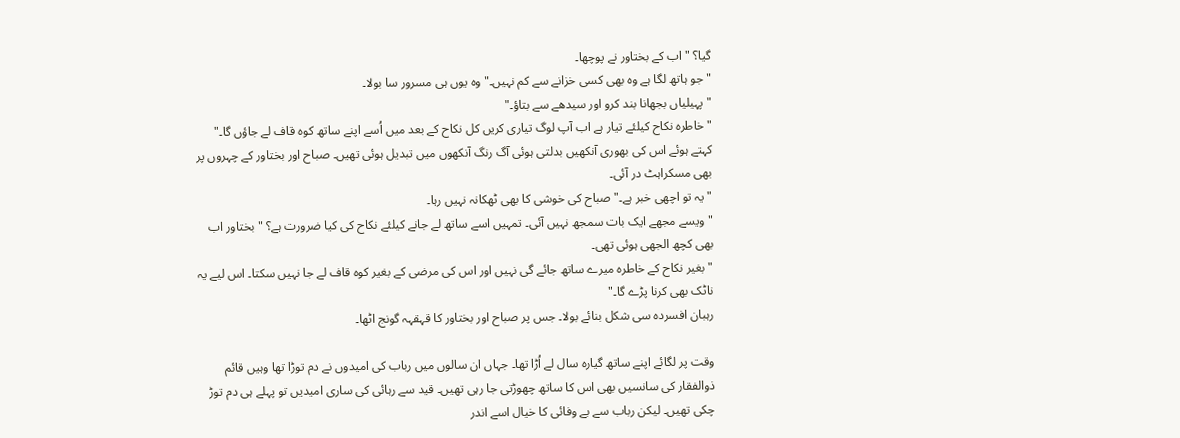گیا؟ " اب کے بختاور نے پوچھا۔
" جو ہاتھ لگا ہے وہ بھی کسی خزانے سے کم نہیں۔" وہ یوں ہی مسرور سا بولا۔
" پہیلیاں بجھانا بند کرو اور سیدھے سے بتاؤ۔"
" خاطرہ نکاح کیلئے تیار ہے اب آپ لوگ تیاری کریں کل نکاح کے بعد میں اُسے اپنے ساتھ کوہ قاف لے جاؤں گا۔"
کہتے ہوئے اس کی بھوری آنکھیں بدلتی ہوئی آگ رنگ آنکھوں میں تبدیل ہوئی تھیں۔ صباح اور بختاور کے چہروں پر بھی مسکراہٹ در آئی۔
" یہ تو اچھی خبر ہے۔" صباح کی خوشی کا بھی ٹھکانہ نہیں رہا۔
" ویسے مجھے ایک بات سمجھ نہیں آئی۔ تمہیں اسے ساتھ لے جانے کیلئے نکاح کی کیا ضرورت ہے؟ " بختاور اب بھی کچھ الجھی ہوئی تھی۔
" بغیر نکاح کے خاطره میرے ساتھ جائے گی نہیں اور اس کی مرضی کے بغیر کوہ قاف لے جا نہیں سکتا۔ اس لیے یہ ناٹک بھی کرنا پڑے گا۔"
رہبان افسردہ سی شکل بنائے بولا۔ جس پر صباح اور بختاور کا قہقہہ گونج اٹھا۔

وقت پر لگائے اپنے ساتھ گیارہ سال لے اُڑا تھا۔ جہاں ان سالوں میں رباب کی امیدوں نے دم توڑا تھا وہیں قائم ذوالفقار کی سانسیں بھی اس کا ساتھ چھوڑتی جا رہی تھیں۔ قید سے رہائی کی ساری امیدیں تو پہلے ہی دم توڑ چکی تھیں۔ لیکن رباب سے بے وفائی کا خیال اسے اندر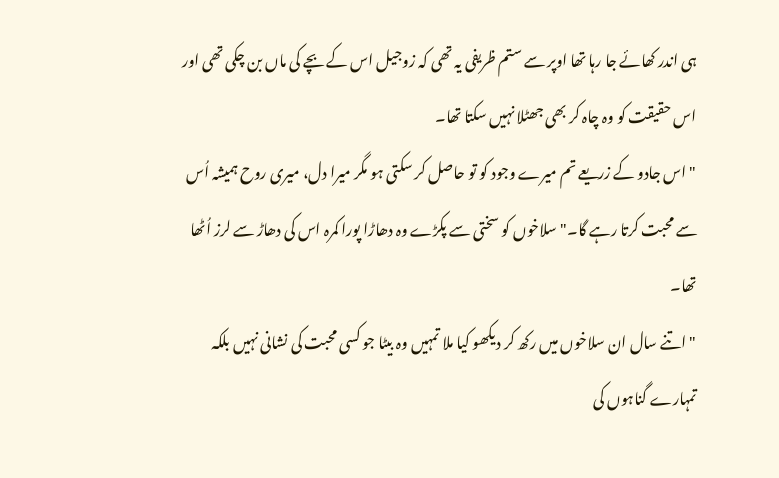ہی اندر کھائے جا رہا تھا اوپر سے ستم ظریفی یہ تھی کہ زوجیل اس کے بچے کی ماں بن چکی تھی اور اس حقیقت کو وہ چاہ کر بھی جھٹلا نہیں سکتا تھا۔
" اس جادو کے زریعے تم میرے وجود کو تو حاصل کر سکتی ہو مگر میرا دل، میری روح ہمیشہ اُس سے محبت کرتا رہے گا۔" سلاخوں کو سختی سے پکڑے وہ دھاڑا پورا کمرہ اس کی دھاڑ سے لرز اُٹھا تھا۔
" اتنے سال ان سلاخوں میں رکھ کر دیکھو کیا ملا تمہیں وہ بیٹا جو کسی محبت کی نشانی نہیں بلکہ تمہارے گناہوں کی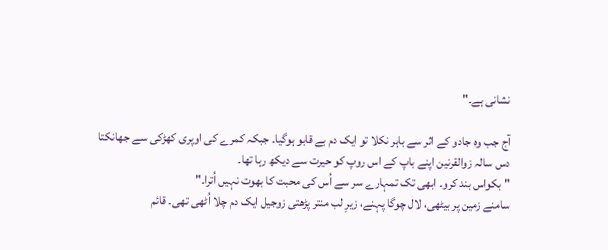نشانی ہے۔"

آج جب وہ جادو کے اثر سے باہر نکلا تو ایک دم بے قابو ہوگیا۔ جبکہ کمرے کی اوپری کھڑکی سے جھانکتا دس سالہ زوالقرنین اپنے باپ کے اس روپ کو حیرت سے دیکھ رہا تھا۔
" بکواس بند کرو۔ ابھی تک تمہارے سر سے اُس کی محبت کا بھوت نہیں اُترا۔"
سامنے زمین پر بیٹھی، لال چوگا پہنے، زیرِ لب منتر پڑھتی زوجیل ایک دم چلا اُٹھی تھی۔ قائم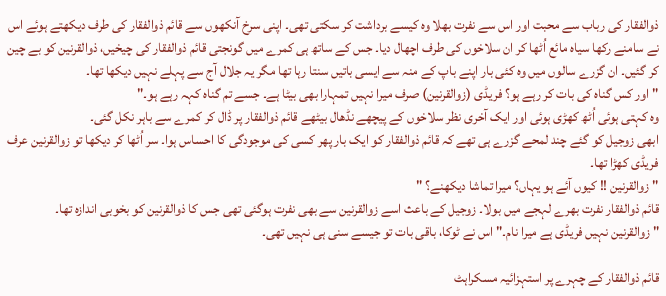ذوالفقار کی رباب سے محبت اور اس سے نفرت بھلا وہ کیسے برداشت کر سکتی تھی۔ اپنی سرخ آنکھوں سے قائم ذوالفقار کی طرف دیکھتے ہوئے اس نے سامنے رکھا سیاہ مائع اُٹھا کر ان سلاخوں کی طرف اچھال دیا۔ جس کے ساتھ ہی کمرے میں گونجتی قائم ذوالفقار کی چیخیں، ذوالقرنین کو بے چین کر گئیں۔ ان گزرے سالوں میں وہ کئی بار اپنے باپ کے منہ سے ایسی باتیں سنتا رہا تھا مگر یہ جلال آج سے پہلے نہیں دیکھا تھا۔
" اور کس گناہ کی بات کر رہے ہو؟ فریڈی (زوالقرنین) صرف میرا نہیں تمہارا بھی بیٹا ہے۔ جسے تم گناہ کہہ رہے ہو۔"
وہ کہتی ہوئی اُٹھ کھڑی ہوئی اور ایک آخری نظر سلاخوں کے پیچھے نڈھال بیٹھے قائم ذوالفقار پر ڈال کر کمرے سے باہر نکل گئی۔
ابھی زوجیل کو گئے چند لمحے گزرے ہی تھے کہ قائم ذوالفقار کو ایک بار پھر کسی کی موجودگی کا احساس ہوا۔ سر اُٹھا کر دیکھا تو زوالقرنین عرف فریڈی کھڑا تھا۔
" زوالقرنین !! کیوں آئے ہو یہاں؟ میرا تماشا دیکھنے؟ "
قائم ذوالفقار نفرت بھرے لہجے میں بولا۔ زوجیل کے باعث اسے زوالقرنین سے بھی نفرت ہوگئی تھی جس کا ذوالقرنین کو بخوبی اندازہ تھا۔
" زوالقرنین نہیں فریڈی ہے میرا نام۔" اس نے ٹوکا، باقی بات تو جیسے سنی ہی نہیں تھی۔

قائم ذوالفقار کے چہرے پر استہزائیہ مسکراہٹ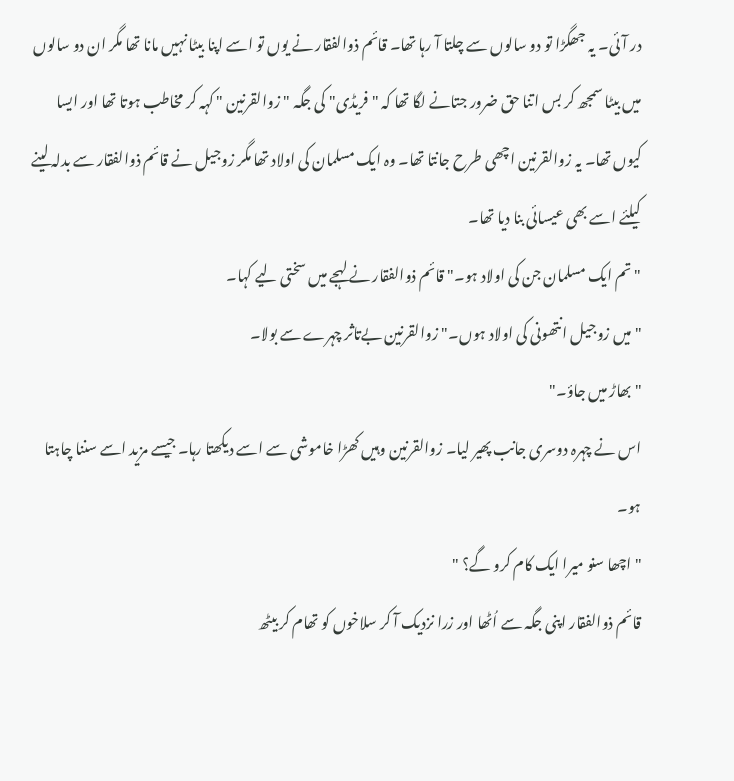در آئی۔ یہ جھگڑا تو دو سالوں سے چلتا آ رہا تھا۔ قائم ذوالفقار نے یوں تو اسے اپنا بیٹا نہیں مانا تھا مگر ان دو سالوں میں بیٹا سمجھ کر بس اتنا حق ضرور جتانے لگا تھا کہ " فریڈی" کی جگہ " زوالقرنین " کہہ کر مخاطب ہوتا تھا اور ایسا کیوں تھا۔ یہ زوالقرنین اچھی طرح جانتا تھا۔ وہ ایک مسلمان کی اولاد تھا مگر زوجیل نے قائم ذوالفقار سے بدلہ لینے کیلئے اسے بھی عیسائی بنا دیا تھا۔
" تم ایک مسلمان جن کی اولاد ہو۔" قائم ذوالفقار نے لہجے میں سختی لیے کہا۔
" میں زوجیل انتھونی کی اولاد ہوں۔" زوالقرنین بےتاثر چہرے سے بولا۔
" بھاڑ میں جاؤ۔"
اس نے چہرہ دوسری جانب پھیر لیا۔ زوالقرنین وہیں کھڑا خاموشی سے اسے دیکھتا رہا۔ جیسے مزید اسے سننا چاہتا ہو۔
" اچھا سنو میرا ایک کام کرو گے؟ "
قائم ذوالفقار اپنی جگہ سے اُٹھا اور زرا نزدیک آ کر سلاخوں کو تھام کر بیٹھ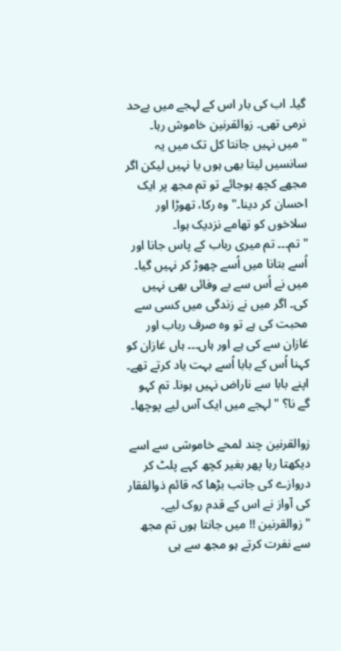گیا۔ اب کی بار اس کے لہجے میں بےحد نرمی تھی۔ زوالقرنین خاموش رہا۔
" میں نہیں جانتا کل تک میں یہ سانسیں لیتا بھی ہوں یا نہیں لیکن اگر مجھے کچھ ہوجائے تو تم مجھ پر ایک احسان کر دینا۔" وہ رکا، تھوڑا اور سلاخوں کو تھامے نزدیک ہوا۔
" تم۔۔۔ تم میری رباب کے پاس جانا اور اُسے بتانا میں اُسے چھوڑ کر نہیں گیا۔ میں نے اُس سے بے وفائی بھی نہیں کی۔ اگر میں نے زندگی میں کسی سے محبت کی ہے تو وہ صرف رباب اور غازان سے کی ہے اور ہاں۔۔۔ ہاں غازان کو کہنا اُس کے بابا اُسے بہت یاد کرتے تھے۔ اپنے بابا سے ناراض نہیں ہونا۔ تم کہو گے نا؟ " لہجے میں ایک آس لیے پوچھا۔

زوالقرنین چند لمحے خاموشی سے اسے دیکھتا رہا پھر بغیر کچھ کہے پلٹ کر دروازے کی جانب بڑھا کہ قائم ذوالفقار کی آواز نے اس کے قدم روک لیے۔
" زوالقرنین !! میں جانتا ہوں تم مجھ سے نفرت کرتے ہو مجھ سے ہی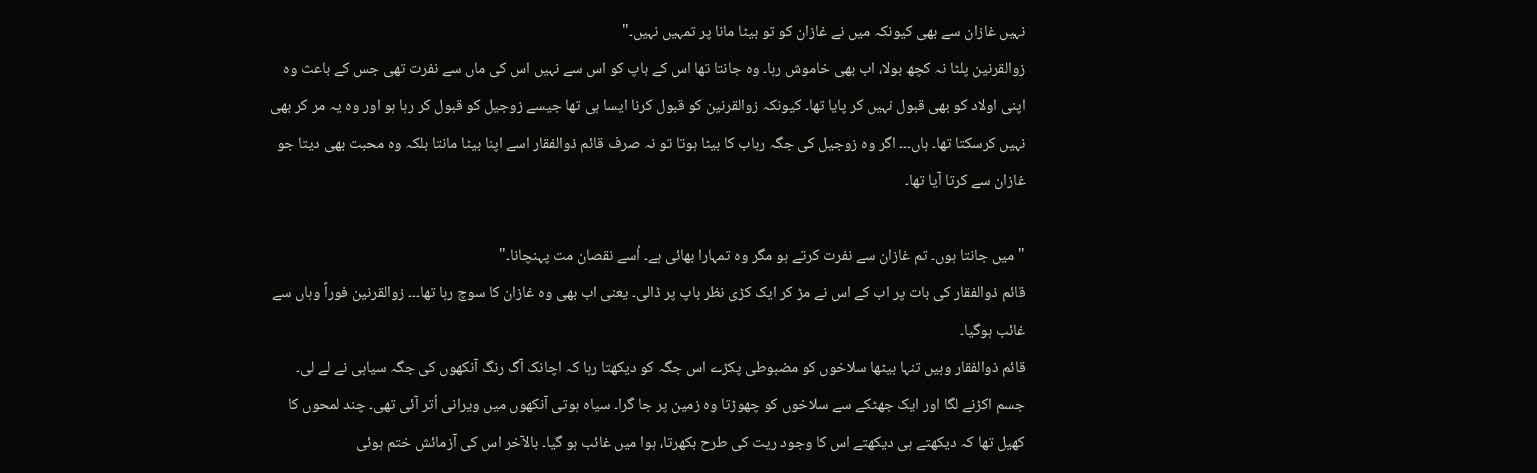نہیں غازان سے بھی کیونکہ میں نے غازان کو تو بیٹا مانا پر تمہیں نہیں۔"
زوالقرنین پلٹا نہ کچھ بولا، اب بھی خاموش رہا۔ وہ جانتا تھا اس کے باپ کو اس سے نہیں اس کی ماں سے نفرت تھی جس کے باعث وہ اپنی اولاد کو بھی قبول نہیں کر پایا تھا۔ کیونکہ زوالقرنین کو قبول کرنا ایسا ہی تھا جیسے زوجیل کو قبول کر رہا ہو اور وہ یہ مر کر بھی نہیں کرسکتا تھا۔ ہاں۔۔۔ اگر وہ زوجیل کی جگہ رباب کا بیٹا ہوتا تو نہ صرف قائم ذوالفقار اسے اپنا بیٹا مانتا بلکہ وہ محبت بھی دیتا جو غازان سے کرتا آیا تھا۔

" میں جانتا ہوں۔ تم غازان سے نفرت کرتے ہو مگر وہ تمہارا بھائی ہے۔ اُسے نقصان مت پہنچانا۔"
قائم ذوالفقار کی بات پر اب کے اس نے مڑ کر ایک کڑی نظر باپ پر ڈالی۔ یعنی اب بھی وہ غازان کا سوچ رہا تھا۔۔۔ زوالقرنین فوراً وہاں سے غائب ہوگیا۔
قائم ذوالفقار وہیں تنہا بیٹھا سلاخوں کو مضبوطی پکڑے اس جگہ کو دیکھتا رہا کہ اچانک آگ رنگ آنکھوں کی جگہ سیاہی نے لے لی۔ جسم اکڑنے لگا اور ایک جھٹکے سے سلاخوں کو چھوڑتا وہ زمین پر جا گرا۔ سیاہ ہوتی آنکھوں میں ویرانی اُتر آئی تھی۔ چند لمحوں کا کھیل تھا کہ دیکھتے ہی دیکھتے اس کا وجود ریت کی طرح بکھرتا، ہوا میں غائب ہو گیا۔ بالآخر اس کی آزمائش ختم ہوئی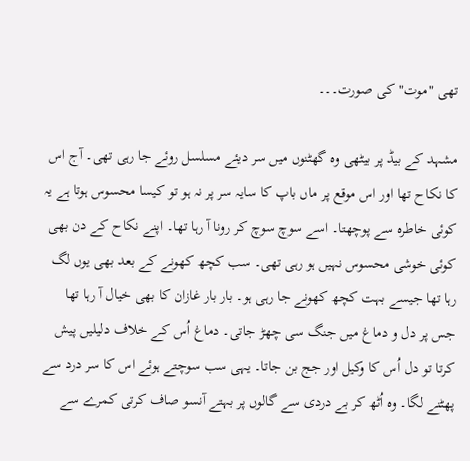تھی "موت" کی صورت۔۔۔

مشہد کے بیڈ پر بیٹھی وہ گھٹنوں میں سر دیئے مسلسل روئے جا رہی تھی۔ آج اس کا نکاح تھا اور اس موقع پر ماں باپ کا سایہ سر پر نہ ہو تو کیسا محسوس ہوتا ہے یہ کوئی خاطره سے پوچھتا۔ اسے سوچ سوچ کر رونا آ رہا تھا۔ اپنے نکاح کے دن بھی کوئی خوشی محسوس نہیں ہو رہی تھی۔ سب کچھ کھونے کے بعد بھی یوں لگ رہا تھا جیسے بہت کچھ کھونے جا رہی ہو۔ بار بار غازان کا بھی خیال آ رہا تھا جس پر دل و دماغ میں جنگ سی چھڑ جاتی۔ دماغ اُس کے خلاف دلیلیں پیش کرتا تو دل اُس کا وکیل اور جج بن جاتا۔ یہی سب سوچتے ہوئے اس کا سر درد سے پھٹنے لگا۔ وہ اُٹھ کر بے دردی سے گالوں پر بہتے آنسو صاف کرتی کمرے سے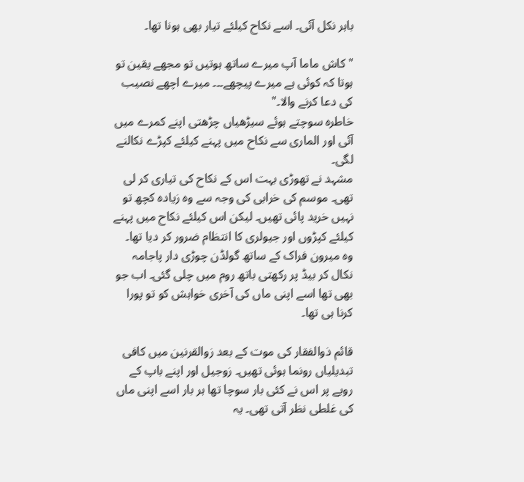باہر نکل آئی۔ اسے نکاح کیلئے تیار بھی ہونا تھا۔

" کاش ماما آپ میرے ساتھ ہوتیں تو مجھے یقین تو ہوتا کہ کوئی ہے میرے پیچھے۔۔۔ میرے اچھے نصیب کی دعا کرنے والا۔"
خاطرہ سوچتے ہوئے سیڑھیاں چڑھتی اپنے کمرے میں آئی اور الماری سے نکاح میں پہنے کیلئے کپڑے نکالنے لگی۔
مشہد نے تھوڑی بہت اس کے نکاح کی تیاری کر لی تھی۔ موسم کی خرابی کی وجہ سے وہ زیادہ کچھ تو نہیں خرید پائی تھیں۔ لیکن اس کیلئے نکاح میں پہنے کیلئے کپڑوں اور جیولری کا انتظام ضرور کر دیا تھا۔
وہ میرون فراک کے ساتھ گولڈن چوڑی دار پاجامہ نکال کر بیڈ پر رکھتی باتھ روم میں چلی گئی۔ اب جو بھی تھا اسے اپنی ماں کی آخری خواہش کو تو پورا کرنا ہی تھا۔

قائم ذوالفقار کی موت کے بعد زوالقرنین میں کافی تبدیلیاں رونما ہوئی تھیں۔ زوجیل اور اپنے باپ کے رویے پر اس نے کئی بار سوچا تھا ہر بار اسے اپنی ماں کی غلطی نظر آتی تھی۔ یہ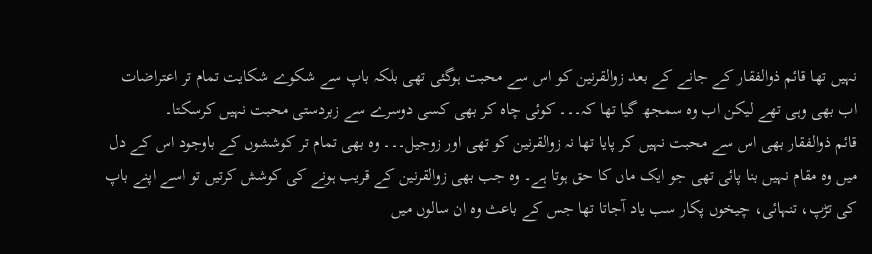نہیں تھا قائم ذوالفقار کے جانے کے بعد زوالقرنین کو اس سے محبت ہوگئی تھی بلکہ باپ سے شکوے شکایت تمام تر اعتراضات اب بھی وہی تھے لیکن اب وہ سمجھ گیا تھا کہ۔۔۔ کوئی چاہ کر بھی کسی دوسرے سے زبردستی محبت نہیں کرسکتا۔
قائم ذوالفقار بھی اس سے محبت نہیں کر پایا تھا نہ زوالقرنین کو تھی اور زوجیل۔۔۔ وہ بھی تمام تر کوششوں کے باوجود اس کے دل میں وہ مقام نہیں بنا پائی تھی جو ایک ماں کا حق ہوتا ہے۔ وہ جب بھی زوالقرنین کے قریب ہونے کی کوشش کرتیں تو اسے اپنے باپ کی تڑپ، تنہائی، چیخوں پکار سب یاد آجاتا تھا جس کے باعث وہ ان سالوں میں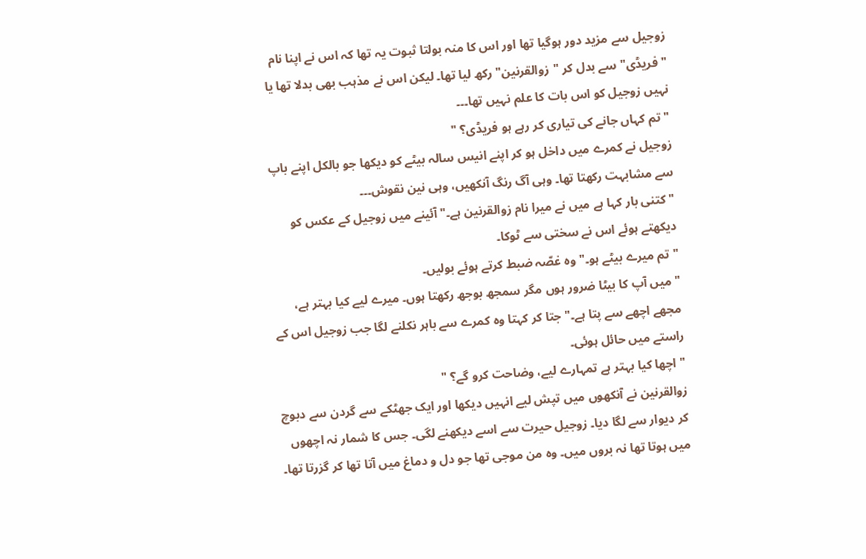زوجیل سے مزید دور ہوگیا تھا اور اس کا منہ بولتا ثبوت یہ تھا کہ اس نے اپنا نام "فریڈی" سے بدل کر "زوالقرنین" رکھ لیا تھا۔ لیکن اس نے مذہب بھی بدلا تھا یا نہیں زوجیل کو اس بات کا علم نہیں تھا۔۔۔
" تم کہاں جانے کی تیاری کر رہے ہو فریڈی؟ "
زوجیل نے کمرے میں داخل ہو کر اپنے انیس سالہ بیٹے کو دیکھا جو بالکل اپنے باپ سے مشابہت رکھتا تھا۔ وہی آگ رنگ آنکھیں، وہی نین نقوش۔۔۔
" کتنی بار کہا ہے میں نے میرا نام زوالقرنین ہے۔" آئینے میں زوجیل کے عکس کو دیکھتے ہوئے اس نے سختی سے ٹوکا۔
" تم میرے بیٹے ہو۔" وہ غصّہ ضبط کرتے ہوئے بولیں۔
" میں آپ کا بیٹا ضرور ہوں مگر سمجھ بوجھ رکھتا ہوں۔ میرے لیے کیا بہتر ہے، مجھے اچھے سے پتا ہے۔" جتا کر کہتا وہ کمرے سے باہر نکلنے لگا جب زوجیل اس کے راستے میں حائل ہوئی۔
" اچھا کیا بہتر ہے تمہارے لیے، وضاحت کرو گے؟ "
زوالقرنین نے آنکھوں میں تپش لیے انہیں دیکھا اور ایک جھٹکے سے گردن سے دبوچ کر دیوار سے لگا دیا۔ زوجیل حیرت سے اسے دیکھنے لگی۔ جس کا شمار نہ اچھوں میں ہوتا تھا نہ بروں میں۔ وہ من موجی تھا جو دل و دماغ میں آتا تھا کر گزرتا تھا۔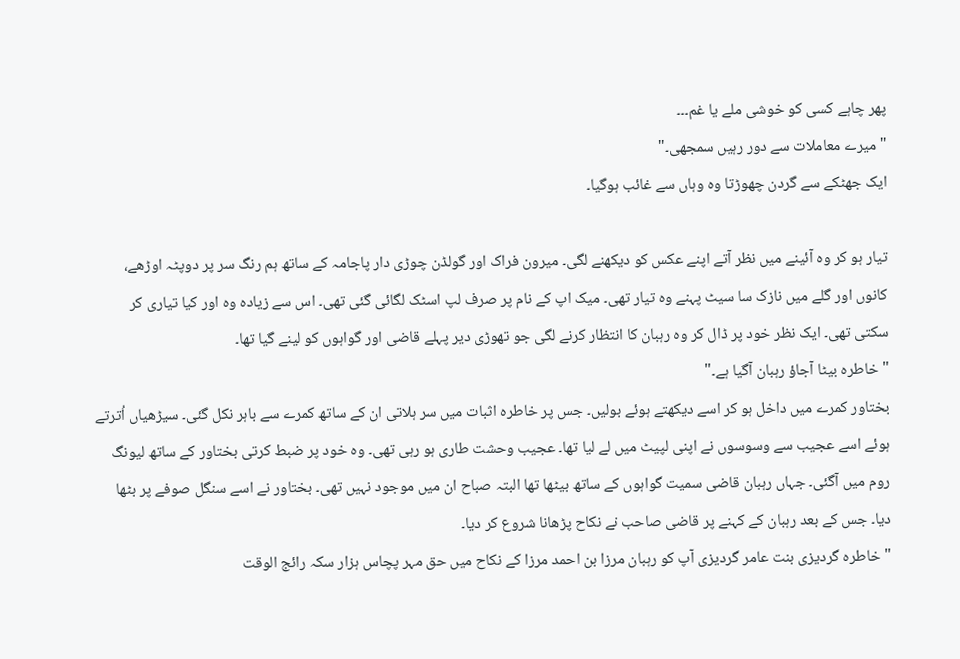پھر چاہے کسی کو خوشی ملے یا غم۔۔۔
" میرے معاملات سے دور رہیں سمجھی۔"
ایک جھٹکے سے گردن چھوڑتا وہ وہاں سے غائب ہوگیا۔

تیار ہو کر وہ آئینے میں نظر آتے اپنے عکس کو دیکھنے لگی۔ میرون فراک اور گولڈن چوڑی دار پاجامہ کے ساتھ ہم رنگ سر پر دوپٹہ اوڑھے، کانوں اور گلے میں نازک سا سیٹ پہنے وہ تیار تھی۔ میک اپ کے نام پر صرف لپ اسٹک لگائی گئی تھی۔ اس سے زیادہ وہ اور کیا تیاری کر سکتی تھی۔ ایک نظر خود پر ڈال کر وہ رہبان کا انتظار کرنے لگی جو تھوڑی دیر پہلے قاضی اور گواہوں کو لینے گیا تھا۔
" خاطره بیٹا آجاؤ رہبان آگیا ہے۔"
بختاور کمرے میں داخل ہو کر اسے دیکھتے ہوئے بولیں۔ جس پر خاطره اثبات میں سر ہلاتی ان کے ساتھ کمرے سے باہر نکل گئی۔ سیڑھیاں اُترتے ہوئے اسے عجیب سے وسوسوں نے اپنی لپیٹ میں لے لیا تھا۔ عجیب وحشت طاری ہو رہی تھی۔ وہ خود پر ضبط کرتی بختاور کے ساتھ لیونگ روم میں آگئی۔ جہاں رہبان قاضی سمیت گواہوں کے ساتھ بیٹھا تھا البتہ صباح ان میں موجود نہیں تھی۔ بختاور نے اسے سنگل صوفے پر بٹھا دیا۔ جس کے بعد رہبان کے کہنے پر قاضی صاحب نے نکاح پڑھانا شروع کر دیا۔
" خاطره گردیزی بنت عامر گردیزی آپ کو رہبان مرزا بن احمد مرزا کے نکاح میں حق مہر پچاس ہزار سکہ رائج الوقت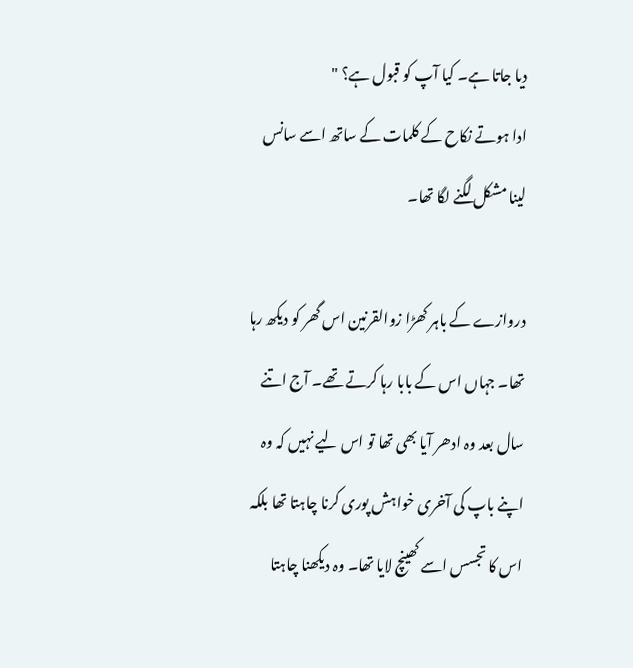دیا جاتا ہے۔ کیا آپ کو قبول ہے؟ "
ادا ہوتے نکاح کے کلمات کے ساتھ اسے سانس لینا مشکل لگنے لگا تھا۔

دروازے کے باہر کھڑا زوالقرنین اس گھر کو دیکھ رہا تھا۔ جہاں اس کے بابا رہا کرتے تھے۔ آج اتنے سال بعد وہ ادھر آیا بھی تھا تو اس لیے نہیں کہ وہ اپنے باپ کی آخری خواہش پوری کرنا چاہتا تھا بلکہ اس کا تجسس اسے کھینچ لایا تھا۔ وہ دیکھنا چاہتا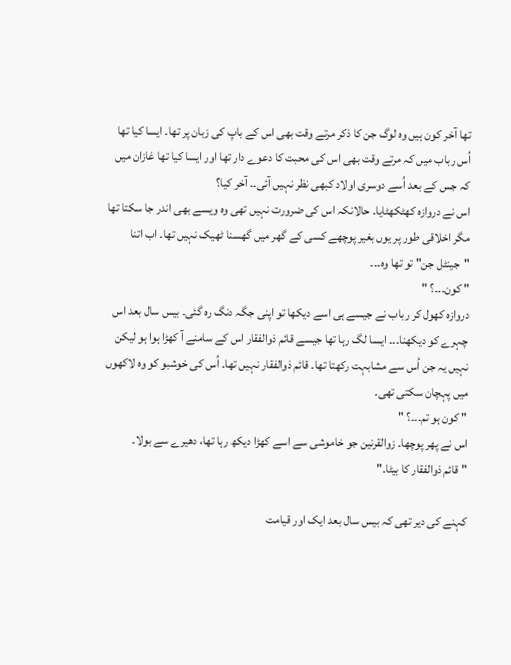تھا آخر کون ہیں وہ لوگ جن کا ذکر مرتے وقت بھی اس کے باپ کی زبان پر تھا۔ ایسا کیا تھا اُس رباب میں کہ مرتے وقت بھی اس کی محبت کا دعوے دار تھا اور ایسا کیا تھا غازان میں کہ جس کے بعد اُسے دوسری اولاد کبھی نظر نہیں آئی۔۔ آخر کیا؟
اس نے دروازہ کھٹکھٹایا۔ حالانکہ اس کی ضرورت نہیں تھی وہ ویسے بھی اندر جا سکتا تھا مگر اخلاقی طور پر یوں بغیر پوچھے کسی کے گھر میں گھسنا ٹھیک نہیں تھا۔ اب اتنا "جینٹل جن" تو تھا وہ۔۔۔
" کون۔۔۔؟ "
دروازہ کھول کر رباب نے جیسے ہی اسے دیکھا تو اپنی جگہ دنگ رہ گئی۔ بیس سال بعد اس چہرے کو دیکھنا۔۔۔ ایسا لگ رہا تھا جیسے قائم ذوالفقار اس کے سامنے آ کھڑا ہوا ہو لیکن نہیں یہ جن اُس سے مشابہت رکھتا تھا۔ قائم ذوالفقار نہیں تھا۔ اُس کی خوشبو کو وہ لاکھوں میں پہچان سکتی تھی۔
" کون ہو تم۔۔۔؟ "
اس نے پھر پوچھا۔ زوالقرنین جو خاموشی سے اسے کھڑا دیکھ رہا تھا، دھیرے سے بولا۔
" قائم ذوالفقار کا بیٹا۔"

کہنے کی دیر تھی کہ بیس سال بعد ایک اور قیامت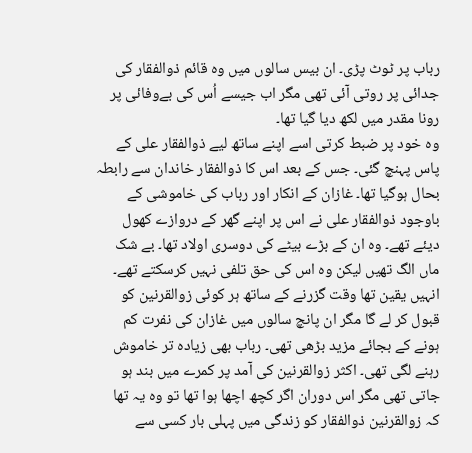رباب پر ٹوٹ پڑی۔ ان بیس سالوں میں وہ قائم ذوالفقار کی جدائی پر روتی آئی تھی مگر اب جیسے اُس کی بےوفائی پر رونا مقدر میں لکھ دیا گیا تھا۔
وہ خود پر ضبط کرتی اسے اپنے ساتھ لیے ذوالفقار علی کے پاس پہنچ گئی۔ جس کے بعد اس کا ذوالفقار خاندان سے رابطہ بحال ہوگیا تھا۔ غازان کے انکار اور رباب کی خاموشی کے باوجود ذوالفقار علی نے اس پر اپنے گھر کے دروازے کھول دیئے تھے۔ وہ ان کے بڑے بیٹے کی دوسری اولاد تھا۔ بے شک ماں الگ تھیں لیکن وہ اس کی حق تلفی نہیں کرسکتے تھے۔
انہیں یقین تھا وقت گزرنے کے ساتھ ہر کوئی زوالقرنین کو قبول کر لے گا مگر ان پانچ سالوں میں غازان کی نفرت کم ہونے کے بجائے مزید بڑھی تھی۔ رباب بھی زیادہ تر خاموش رہنے لگی تھی۔ اکثر زوالقرنین کی آمد پر کمرے میں بند ہو جاتی تھی مگر اس دوران اگر کچھ اچھا ہوا تھا تو وہ یہ تھا کہ زوالقرنین ذوالفقار کو زندگی میں پہلی بار کسی سے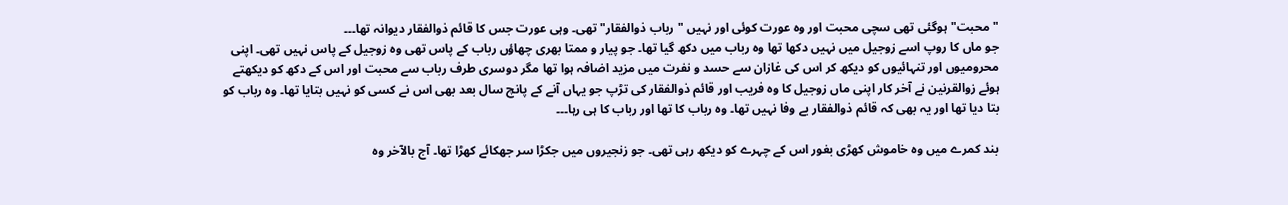"محبت" ہوگئی تھی سچی محبت اور وہ عورت کوئی اور نہیں "رباب ذوالفقار" تھی۔ وہی عورت جس کا قائم ذوالفقار دیوانہ تھا۔۔۔
جو ماں کا روپ اسے زوجیل میں نہیں دکھا تھا وہ رباب میں دکھ گیا تھا۔ جو پیار و ممتا بھری چھاؤں رباب کے پاس تھی وہ زوجیل کے پاس نہیں تھی۔ اپنی محرومیوں اور تنہائیوں کو دیکھ کر اس کی غازان سے حسد و نفرت میں مزید اضافہ ہوا تھا مگر دوسری طرف رباب سے محبت اور اس کے دکھ کو دیکھتے ہوئے زوالقرنین نے آخر کار اپنی ماں زوجیل کا وہ فریب اور قائم ذوالفقار کی تڑپ جو یہاں آنے کے پانچ سال بعد بھی اس نے کسی کو نہیں بتایا تھا۔ وہ رباب کو بتا دیا تھا اور یہ بھی کہ قائم ذوالفقار بے وفا نہیں تھا۔ وہ رباب کا تھا اور رباب کا ہی رہا۔۔۔

بند کمرے میں وہ خاموش کھڑی بغور اس کے چہرے کو دیکھ رہی تھی۔ جو زنجیروں میں جکڑا سر جھکائے کھڑا تھا۔ آج بالآخر وہ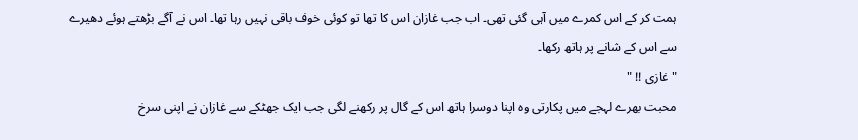ہمت کر کے اس کمرے میں آہی گئی تھی۔ اب جب غازان اس کا تھا تو کوئی خوف باقی نہیں رہا تھا۔ اس نے آگے بڑھتے ہوئے دھیرے سے اس کے شانے پر ہاتھ رکھا۔
" غازی !! "
محبت بھرے لہجے میں پکارتی وہ اپنا دوسرا ہاتھ اس کے گال پر رکھنے لگی جب ایک جھٹکے سے غازان نے اپنی سرخ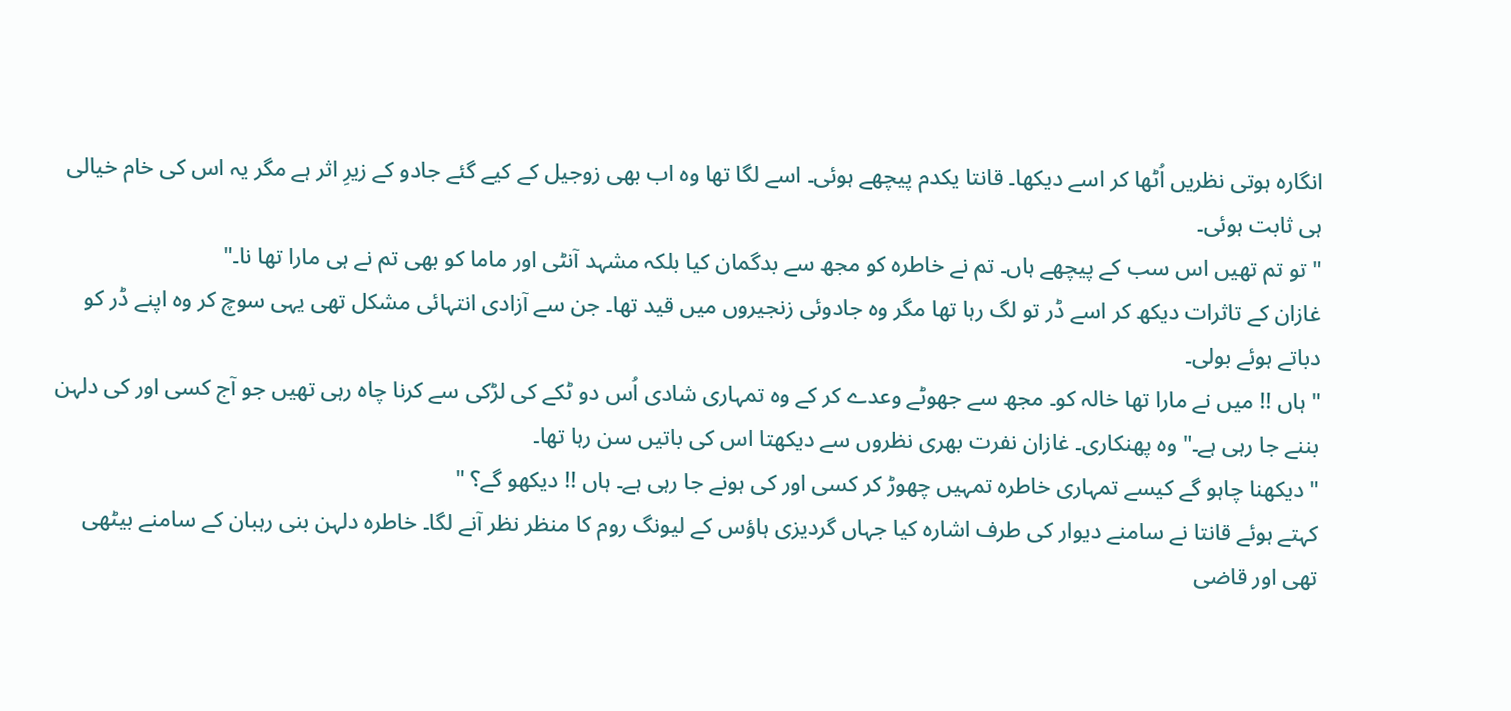انگارہ ہوتی نظریں اُٹھا کر اسے دیکھا۔ قانتا یکدم پیچھے ہوئی۔ اسے لگا تھا وہ اب بھی زوجیل کے کیے گئے جادو کے زیرِ اثر ہے مگر یہ اس کی خام خیالی ہی ثابت ہوئی۔
" تو تم تھیں اس سب کے پیچھے ہاں۔ تم نے خاطره کو مجھ سے بدگمان کیا بلکہ مشہد آنٹی اور ماما کو بھی تم نے ہی مارا تھا نا۔"
غازان کے تاثرات دیکھ کر اسے ڈر تو لگ رہا تھا مگر وہ جادوئی زنجیروں میں قید تھا۔ جن سے آزادی انتہائی مشکل تھی یہی سوچ کر وہ اپنے ڈر کو دباتے ہوئے بولی۔
" ہاں !! میں نے مارا تھا خالہ کو۔ مجھ سے جھوٹے وعدے کر کے وہ تمہاری شادی اُس دو ٹکے کی لڑکی سے کرنا چاہ رہی تھیں جو آج کسی اور کی دلہن بننے جا رہی ہے۔" وہ پھنکاری۔ غازان نفرت بھری نظروں سے دیکھتا اس کی باتیں سن رہا تھا۔
" دیکھنا چاہو گے کیسے تمہاری خاطره تمہیں چھوڑ کر کسی اور کی ہونے جا رہی ہے۔ ہاں !! دیکھو گے؟ "
کہتے ہوئے قانتا نے سامنے دیوار کی طرف اشارہ کیا جہاں گردیزی ہاؤس کے لیونگ روم کا منظر نظر آنے لگا۔ خاطره دلہن بنی رہبان کے سامنے بیٹھی تھی اور قاضی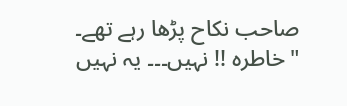صاحب نکاح پڑھا رہے تھے۔
" خاطره !! نہیں۔۔۔ یہ نہیں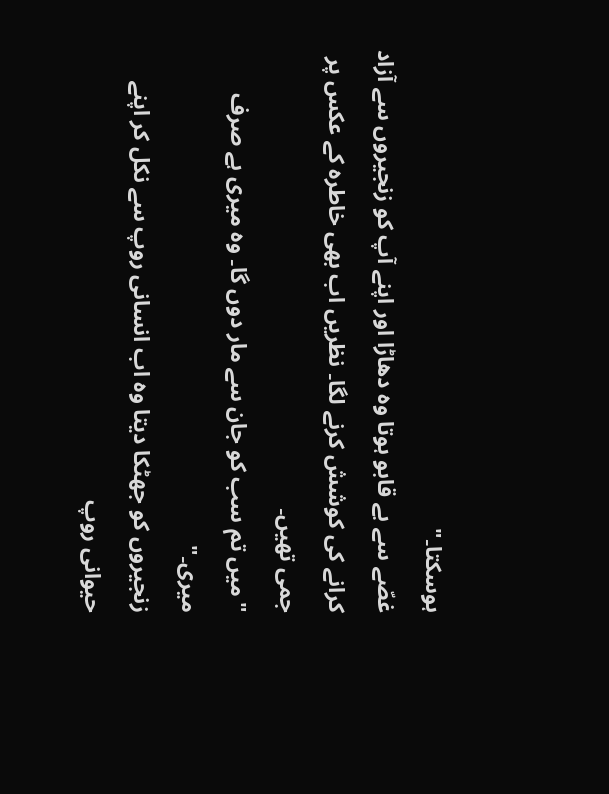ہوسکتا۔"
غصّے سے بے قابو ہوتا وہ دھاڑا اور اپنے آپ کو زنجیروں سے آزاد کرانے کی کوشش کرنے لگا۔ نظریں اب بھی خاطره کے عکس پر جمی تھیں۔
" میں تم سب کو جان سے مار دوں گا۔ وہ میری ہے صرف میری۔"
زنجیروں کو جھٹکا دیتا وہ اب انسانی روپ سے نکل کر اپنے حیوانی روپ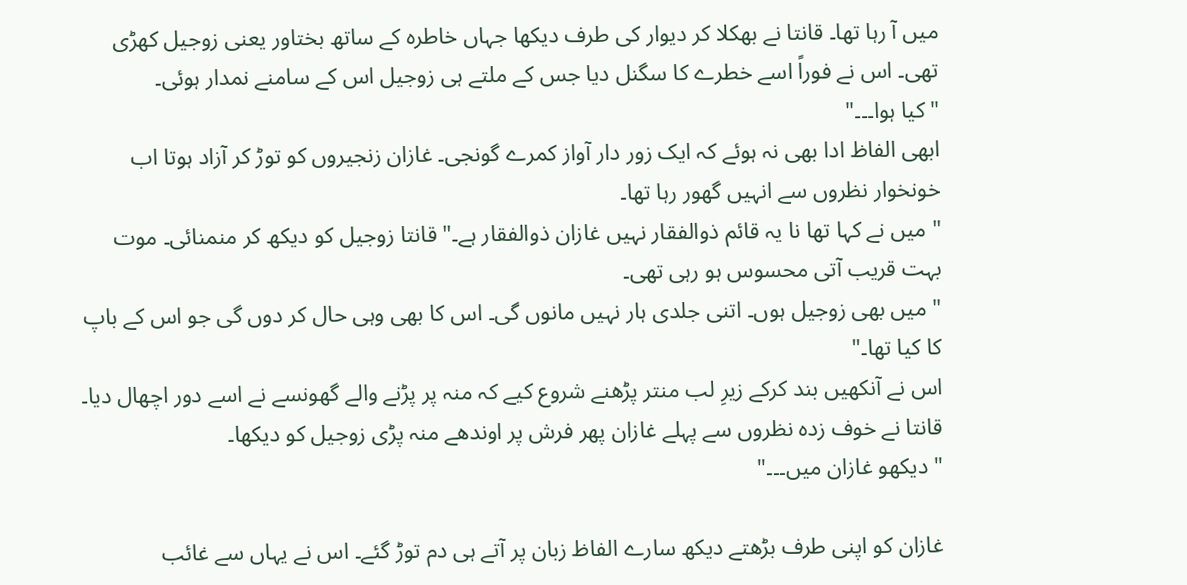میں آ رہا تھا۔ قانتا نے بھکلا کر دیوار کی طرف دیکھا جہاں خاطره کے ساتھ بختاور یعنی زوجیل کھڑی تھی۔ اس نے فوراً اسے خطرے کا سگنل دیا جس کے ملتے ہی زوجیل اس کے سامنے نمدار ہوئی۔
" کیا ہوا۔۔۔"
ابھی الفاظ ادا بھی نہ ہوئے کہ ایک زور دار آواز کمرے گونجی۔ غازان زنجیروں کو توڑ کر آزاد ہوتا اب خونخوار نظروں سے انہیں گھور رہا تھا۔
" میں نے کہا تھا نا یہ قائم ذوالفقار نہیں غازان ذوالفقار ہے۔" قانتا زوجیل کو دیکھ کر منمنائی۔ موت بہت قریب آتی محسوس ہو رہی تھی۔
" میں بھی زوجیل ہوں۔ اتنی جلدی ہار نہیں مانوں گی۔ اس کا بھی وہی حال کر دوں گی جو اس کے باپ کا کیا تھا۔"
اس نے آنکھیں بند کرکے زیرِ لب منتر پڑھنے شروع کیے کہ منہ پر پڑنے والے گھونسے نے اسے دور اچھال دیا۔ قانتا نے خوف زدہ نظروں سے پہلے غازان پھر فرش پر اوندھے منہ پڑی زوجیل کو دیکھا۔
" دیکھو غازان میں۔۔۔"

غازان کو اپنی طرف بڑھتے دیکھ سارے الفاظ زبان پر آتے ہی دم توڑ گئے۔ اس نے یہاں سے غائب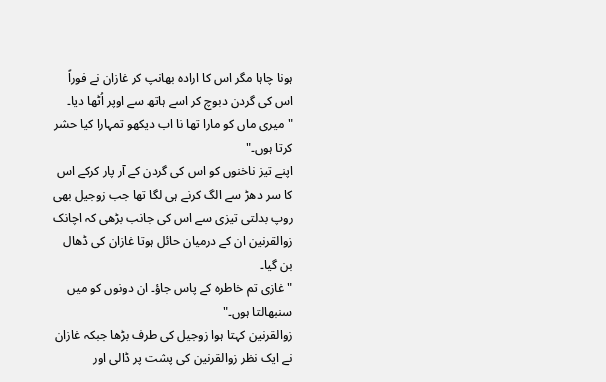ہونا چاہا مگر اس کا ارادہ بھانپ کر غازان نے فوراً اس کی گردن دبوچ کر اسے ہاتھ سے اوپر اُٹھا دیا۔
" میری ماں کو مارا تھا نا اب دیکھو تمہارا کیا حشر کرتا ہوں۔"
اپنے تیز ناخنوں کو اس کی گردن کے آر پار کرکے اس کا سر دھڑ سے الگ کرنے ہی لگا تھا جب زوجیل بھی روپ بدلتی تیزی سے اس کی جانب بڑھی کہ اچانک زوالقرنین ان کے درمیان حائل ہوتا غازان کی ڈھال بن گیا۔
" غازی تم خاطره کے پاس جاؤ۔ ان دونوں کو میں سنبھالتا ہوں۔"
زوالقرنین کہتا ہوا زوجیل کی طرف بڑھا جبکہ غازان نے ایک نظر زوالقرنین کی پشت پر ڈالی اور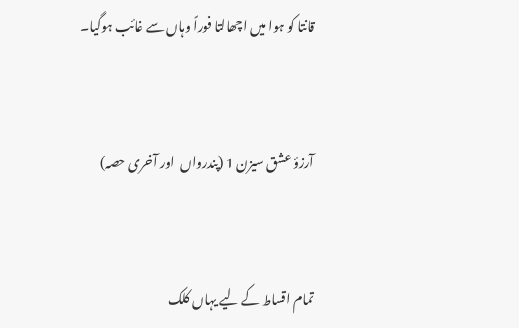قانتا کو ہوا میں اچھالتا فوراً وہاں سے غائب ہوگیا۔


آرزؤ عشق سیزن 1 (پندرواں  اور آخری حصہ)


تمام اقساط کے لیے یہاں کلک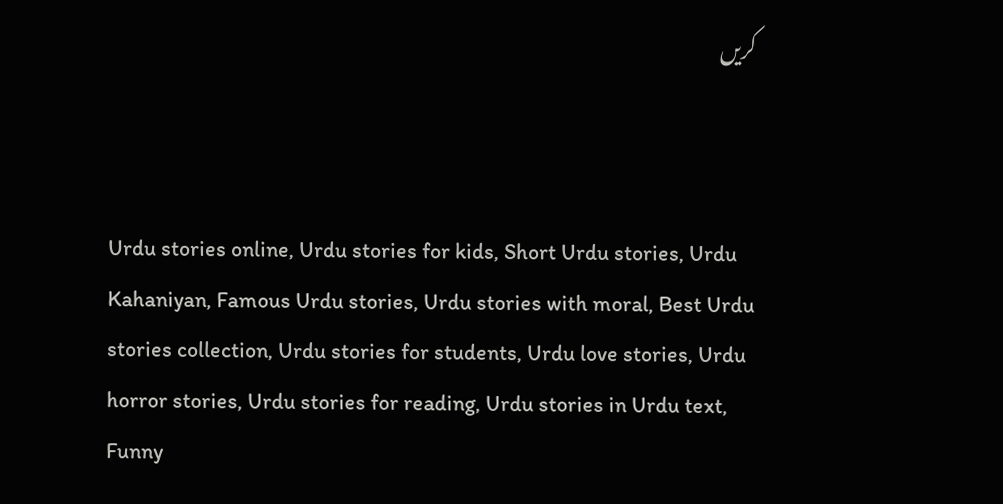کریں



Urdu stories online, Urdu stories for kids, Short Urdu stories, Urdu Kahaniyan, Famous Urdu stories, Urdu stories with moral, Best Urdu stories collection, Urdu stories for students, Urdu love stories, Urdu horror stories, Urdu stories for reading, Urdu stories in Urdu text, Funny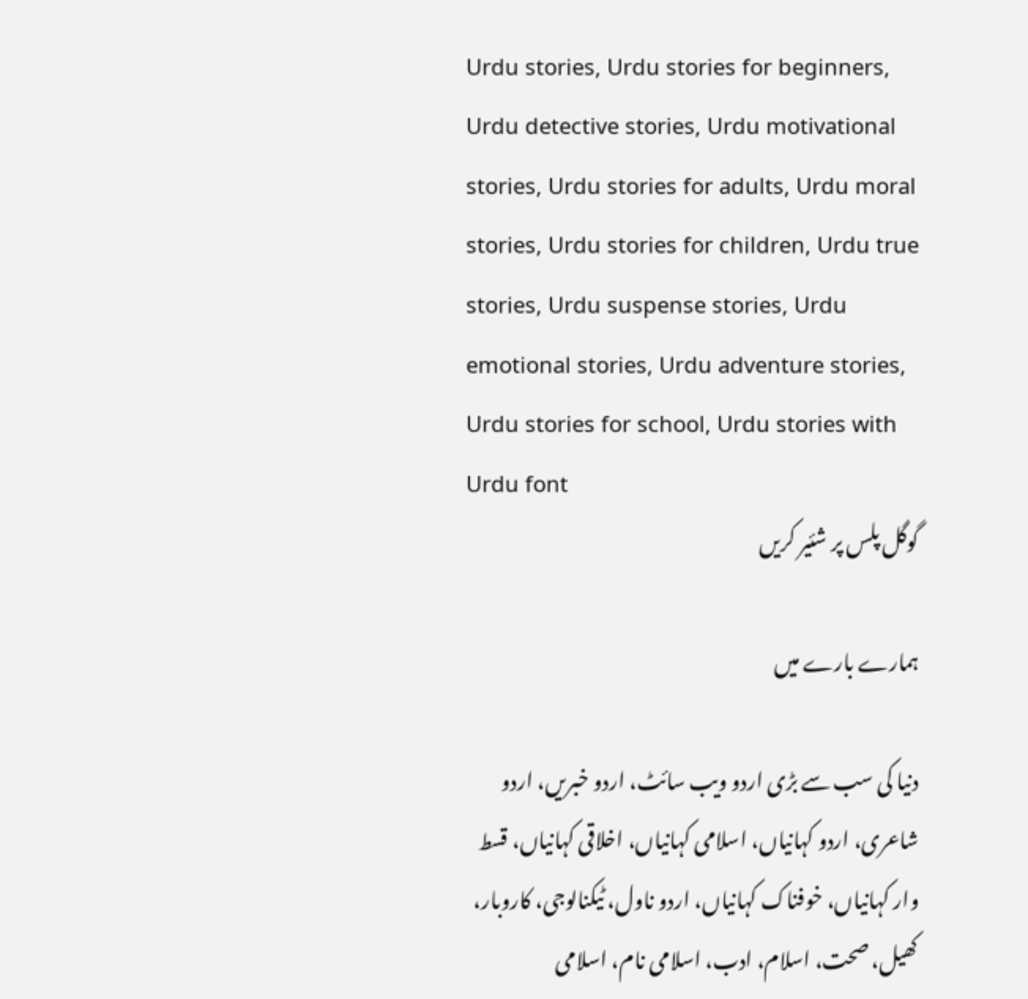Urdu stories, Urdu stories for beginners, Urdu detective stories, Urdu motivational stories, Urdu stories for adults, Urdu moral stories, Urdu stories for children, Urdu true stories, Urdu suspense stories, Urdu emotional stories, Urdu adventure stories, Urdu stories for school, Urdu stories with Urdu font
گوگل پلس پر شئیر کریں

ہمارے بارے میں

دنیا کی سب سے بڑی اردو ویب سائٹ، اردو خبریں، اردو شاعری، اردو کہانیاں، اسلامی کہانیاں، اخلاقی کہانیاں، قسط وار کہانیاں، خوفناک کہانیاں، اردو ناول، ٹیکنالوجی، کاروبار، کھیل، صحت، اسلام، ادب، اسلامی نام، اسلامی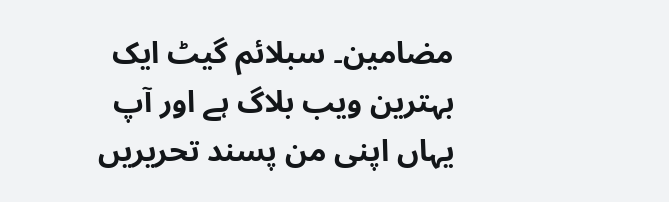مضامین۔ سبلائم گیٹ ایک بہترین ویب بلاگ ہے اور آپ یہاں اپنی من پسند تحریریں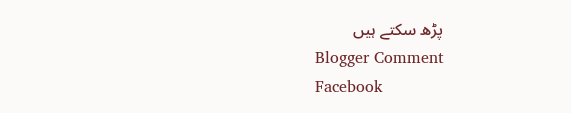پڑھ سکتے ہیں
    Blogger Comment
    Facebook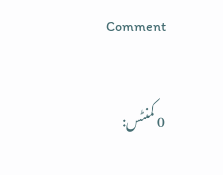Comment

0 کمنٹس: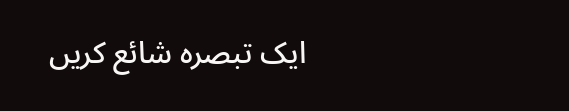ایک تبصرہ شائع کریں